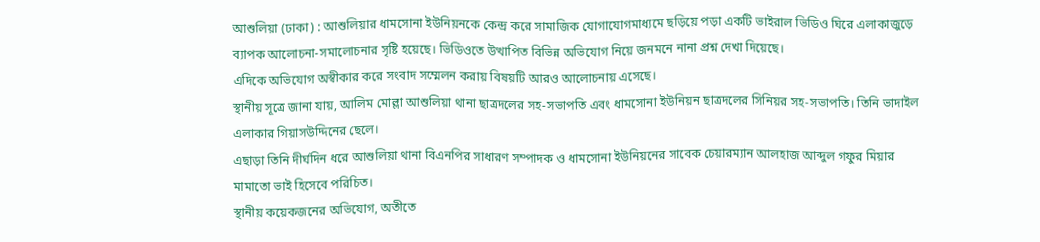আশুলিয়া (ঢাকা) : আশুলিয়ার ধামসোনা ইউনিয়নকে কেন্দ্র করে সামাজিক যোগাযোগমাধ্যমে ছড়িয়ে পড়া একটি ভাইরাল ভিডিও ঘিরে এলাকাজুড়ে ব্যাপক আলোচনা-সমালোচনার সৃষ্টি হয়েছে। ভিডিওতে উত্থাপিত বিভিন্ন অভিযোগ নিয়ে জনমনে নানা প্রশ্ন দেখা দিয়েছে।
এদিকে অভিযোগ অস্বীকার করে সংবাদ সম্মেলন করায় বিষয়টি আরও আলোচনায় এসেছে।
স্থানীয় সূত্রে জানা যায়, আলিম মোল্লা আশুলিয়া থানা ছাত্রদলের সহ-সভাপতি এবং ধামসোনা ইউনিয়ন ছাত্রদলের সিনিয়র সহ-সভাপতি। তিনি ভাদাইল এলাকার গিয়াসউদ্দিনের ছেলে।
এছাড়া তিনি দীর্ঘদিন ধরে আশুলিয়া থানা বিএনপির সাধারণ সম্পাদক ও ধামসোনা ইউনিয়নের সাবেক চেয়ারম্যান আলহাজ আব্দুল গফুর মিয়ার মামাতো ভাই হিসেবে পরিচিত।
স্থানীয় কয়েকজনের অভিযোগ, অতীতে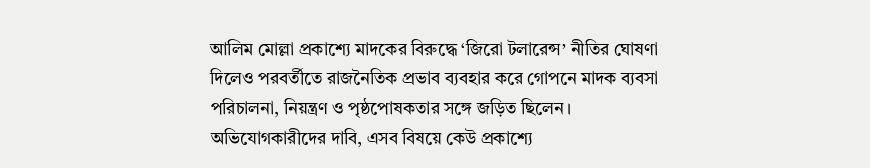আলিম মোল্লা প্রকাশ্যে মাদকের বিরুদ্ধে ‘জিরো টলারেন্স’ নীতির ঘোষণা দিলেও পরবর্তীতে রাজনৈতিক প্রভাব ব্যবহার করে গোপনে মাদক ব্যবসা পরিচালনা, নিয়ন্ত্রণ ও পৃষ্ঠপোষকতার সঙ্গে জড়িত ছিলেন।
অভিযোগকারীদের দাবি, এসব বিষয়ে কেউ প্রকাশ্যে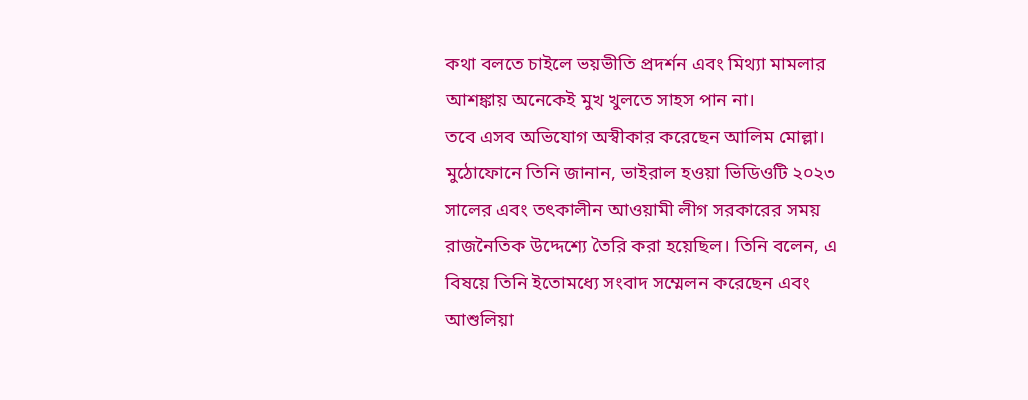কথা বলতে চাইলে ভয়ভীতি প্রদর্শন এবং মিথ্যা মামলার আশঙ্কায় অনেকেই মুখ খুলতে সাহস পান না।
তবে এসব অভিযোগ অস্বীকার করেছেন আলিম মোল্লা।
মুঠোফোনে তিনি জানান, ভাইরাল হওয়া ভিডিওটি ২০২৩ সালের এবং তৎকালীন আওয়ামী লীগ সরকারের সময় রাজনৈতিক উদ্দেশ্যে তৈরি করা হয়েছিল। তিনি বলেন, এ বিষয়ে তিনি ইতোমধ্যে সংবাদ সম্মেলন করেছেন এবং আশুলিয়া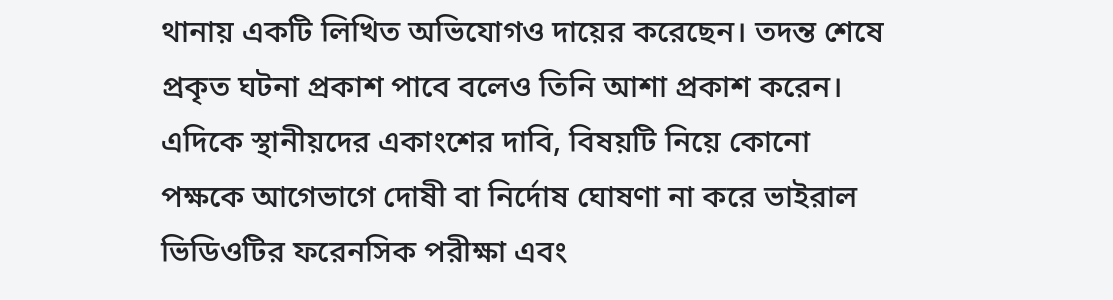থানায় একটি লিখিত অভিযোগও দায়ের করেছেন। তদন্ত শেষে প্রকৃত ঘটনা প্রকাশ পাবে বলেও তিনি আশা প্রকাশ করেন।
এদিকে স্থানীয়দের একাংশের দাবি, বিষয়টি নিয়ে কোনো পক্ষকে আগেভাগে দোষী বা নির্দোষ ঘোষণা না করে ভাইরাল ভিডিওটির ফরেনসিক পরীক্ষা এবং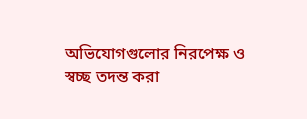অভিযোগগুলোর নিরপেক্ষ ও স্বচ্ছ তদন্ত করা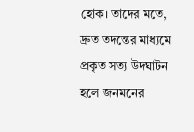হোক। তাদের মতে, দ্রুত তদন্তের মাধ্যমে প্রকৃত সত্য উদঘাটন হলে জনমনের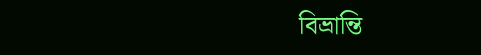বিভ্রান্তি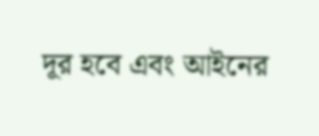দূর হবে এবং আইনের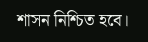শাসন নিশ্চিত হবে।